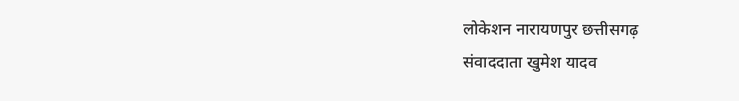लोकेशन नारायणपुर छत्तीसगढ़
संवाददाता खुमेश यादव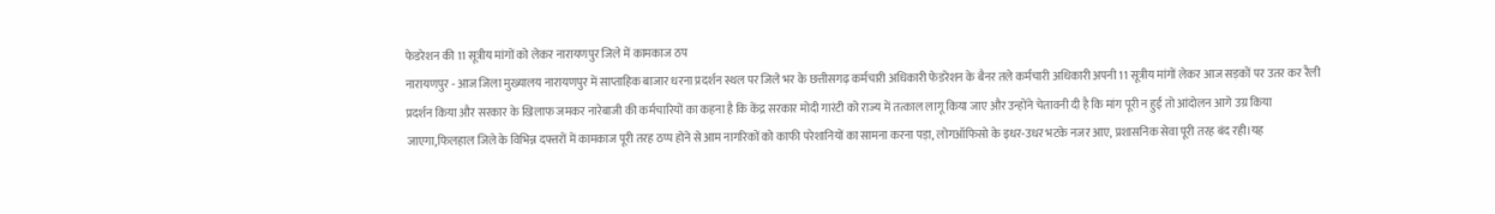फेडरेशन की 11 सूत्रीय मांगों को लेकर नारायणपुर जिले में कामकाज ठप
नारायणपुर - आज जिला मुख्यालय नारायणपुर में साप्ताहिक बाजार धरना प्रदर्शन स्थल पर जिले भर के छत्तीसगढ़ कर्मचारी अधिकारी फेडरेशन के बैनर तले कर्मचारी अधिकारी अपनी 11 सूत्रीय मांगों लेकर आज सड़कों पर उतर कर रैली प्रदर्शन किया और सरकार के खिलाफ जमकर नारेबाजी की कर्मचारियों का कहना है कि केंद्र सरकार मोदी गारंटी को राज्य में तत्काल लागू किया जाए और उन्होंने चेतावनी दी है कि मांग पूरी न हुई तो आंदोलन आगे उग्र किया जाएगा,फिलहाल जिले के विभिन्न दफ्तरों में कामकाज पूरी तरह ठप्प होने से आम नागरिकों को काफी परेशानियों का सामना करना पड़ा, लोगऑफिसो के इधर-उधर भटके नजर आए, प्रशासनिक सेवा पूरी तरह बंद रही।यह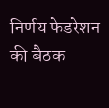निर्णय फेडरेशन की बैठक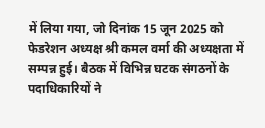में लिया गया, जो दिनांक 15 जून 2025 को फेडरेशन अध्यक्ष श्री कमल वर्मा की अध्यक्षता में सम्पन्न हुई। बैठक में विभिन्न घटक संगठनों के पदाधिकारियों ने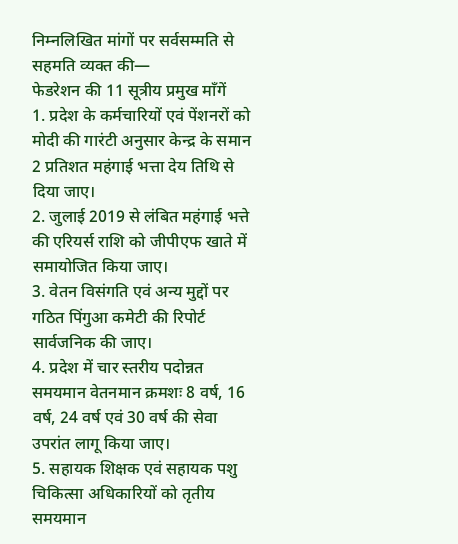निम्नलिखित मांगों पर सर्वसम्मति से सहमति व्यक्त की—
फेडरेशन की 11 सूत्रीय प्रमुख माँगें
1. प्रदेश के कर्मचारियों एवं पेंशनरों को मोदी की गारंटी अनुसार केन्द्र के समान 2 प्रतिशत महंगाई भत्ता देय तिथि से दिया जाए।
2. जुलाई 2019 से लंबित महंगाई भत्ते की एरियर्स राशि को जीपीएफ खाते में समायोजित किया जाए।
3. वेतन विसंगति एवं अन्य मुद्दों पर गठित पिंगुआ कमेटी की रिपोर्ट सार्वजनिक की जाए।
4. प्रदेश में चार स्तरीय पदोन्नत समयमान वेतनमान क्रमशः 8 वर्ष, 16 वर्ष, 24 वर्ष एवं 30 वर्ष की सेवा उपरांत लागू किया जाए।
5. सहायक शिक्षक एवं सहायक पशु चिकित्सा अधिकारियों को तृतीय समयमान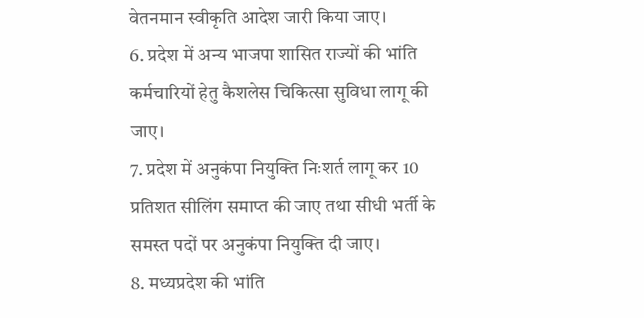वेतनमान स्वीकृति आदेश जारी किया जाए।
6. प्रदेश में अन्य भाजपा शासित राज्यों की भांति कर्मचारियों हेतु कैशलेस चिकित्सा सुविधा लागू की जाए।
7. प्रदेश में अनुकंपा नियुक्ति निःशर्त लागू कर 10 प्रतिशत सीलिंग समाप्त की जाए तथा सीधी भर्ती के समस्त पदों पर अनुकंपा नियुक्ति दी जाए।
8. मध्यप्रदेश की भांति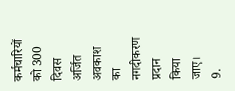कर्मचारियों को 300 दिवस अर्जित अवकाश का नगदीकरण प्रदान किया जाए।
9.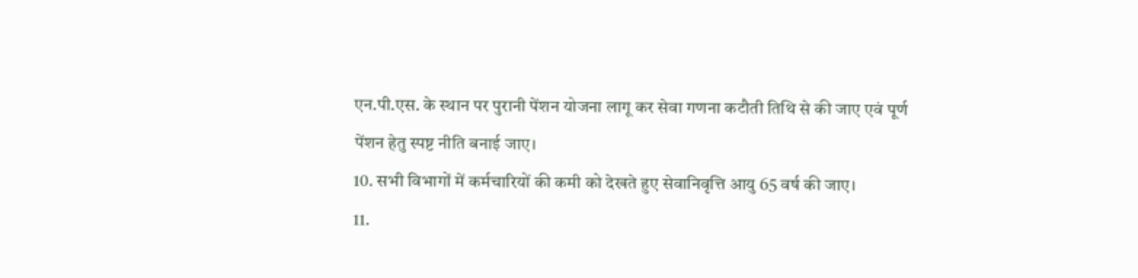एन.पी.एस. के स्थान पर पुरानी पेंशन योजना लागू कर सेवा गणना कटौती तिथि से की जाए एवं पूर्ण पेंशन हेतु स्पष्ट नीति बनाई जाए।
10. सभी विभागों में कर्मचारियों की कमी को देखते हुए सेवानिवृत्ति आयु 65 वर्ष की जाए।
11.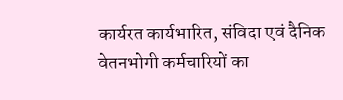कार्यरत कार्यभारित, संविदा एवं दैनिक वेतनभोगी कर्मचारियों का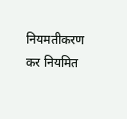नियमतीकरण कर नियमित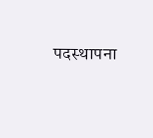पदस्थापना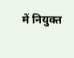में नियुक्त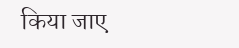किया जाए